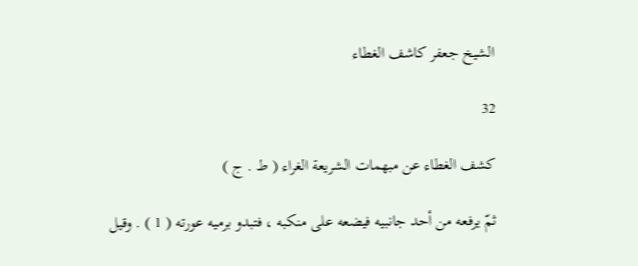الشيخ جعفر كاشف الغطاء

32

كشف الغطاء عن مبهمات الشريعة الغراء ( ط . ج )

ثمّ يرفعه من أحد جانبيه فيضعه على منكبه ، فتبدو برميه عورته ( 1 ) . وقيل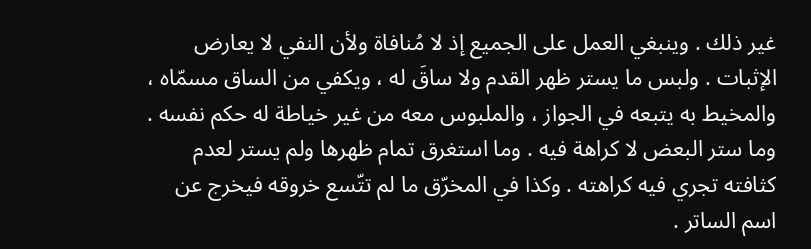غير ذلك . وينبغي العمل على الجميع إذ لا مُنافاة ولأن النفي لا يعارض الإثبات . ولبس ما يستر ظهر القدم ولا ساقَ له ، ويكفي من الساق مسمّاه ، والمخيط به يتبعه في الجواز ، والملبوس معه من غير خياطة له حكم نفسه . وما ستر البعض لا كراهة فيه . وما استغرق تمام ظهرها ولم يستر لعدم كثافته تجري فيه كراهته . وكذا في المخرّق ما لم تتّسع خروقه فيخرج عن اسم الساتر .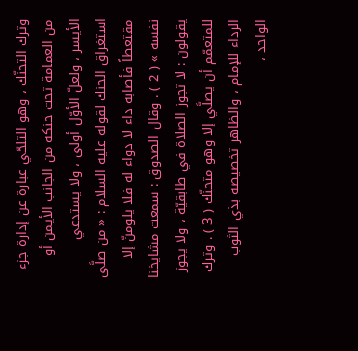وترك التحنّك ، وهو التلحّي عبارة عن إدارة جزء من العمامة تحت حنكه من الجانب الأيمن أو الأيسر ، ولعلّ الأوّل أولى ، ولا يستدعي استغراق الحنك لقوله عليه السلام : « من صلَّى مقتعطاً فأصابه داء لا دواء له فلا يلومنّ إلا نفسه » ( 2 ) . وقال الصدوق : سمعت مشايخنا يقولون : لا تجوز الصلاة في طابقيّة ، ولا يجوز للمتعمّم أن يصلَّي إلا وهو متحنّك ( 3 ) . وترك الرداء للإمام ، والظاهر تخصيصه بذي الثوب الواحد ،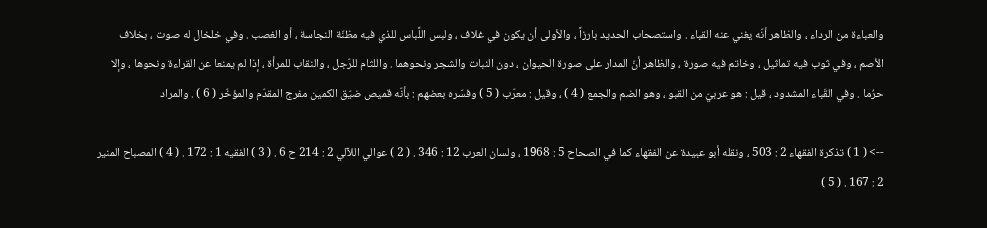والعباءة من الرداء ، والظاهر أنّه يغني عنه القباء . واستصحاب الحديد بارزاً ، والأولى أن يكون في غلاف ، ولبس اللَّباس للذي فيه مظنّة النجاسة ، أو الغصب . وفي خلخال له صوت ، بخلاف الأصم ، وفي ثوب فيه تماثيل ، وخاتم فيه صورة ، والظاهر أنّ المدار على صورة الحيوان ، دون النبات والشجر ونحوهما . واللثام للرّجل ، والنقاب للمرأة ، إذا لم يمنعا عن القراءة ونحوها ، وإلا حرُما . وفي القَباء المشدود ، قيل : هو عربيّ من القبو ، وهو الضم والجمع ( 4 ) ، وقيل : معرّب ( 5 ) وفسّره بعضهم : بأنّه قميص ضيّق الكمين مفرج المقدّم والمؤخّر ( 6 ) . والمراد

--> ( 1 ) تذكرة الفقهاء 2 : 503 ، ونقله أبو عبيدة عن الفقهاء كما في الصحاح 5 : 1968 ، ولسان العرب 12 : 346 . ( 2 ) عوالي اللآلي 2 : 214 ح 6 . ( 3 ) الفقيه 1 : 172 . ( 4 ) المصباح المنير 2 : 167 . ( 5 )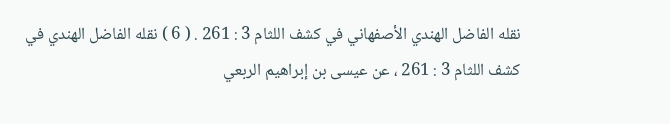نقله الفاضل الهندي الأصفهاني في كشف اللثام 3 : 261 . ( 6 ) نقله الفاضل الهندي في كشف اللثام 3 : 261 ، عن عيسى بن إبراهيم الربعي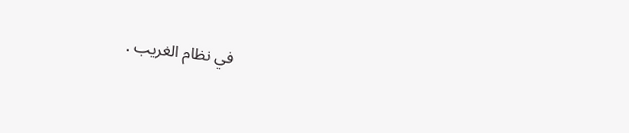في نظام الغريب .